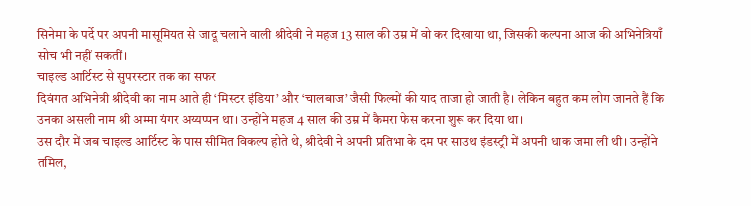सिनेमा के पर्दे पर अपनी मासूमियत से जादू चलाने वाली श्रीदेवी ने महज 13 साल की उम्र में वो कर दिखाया था, जिसकी कल्पना आज की अभिनेत्रियाँ सोच भी नहीं सकतीं।
चाइल्ड आर्टिस्ट से सुपरस्टार तक का सफर
दिवंगत अभिनेत्री श्रीदेवी का नाम आते ही ‘मिस्टर इंडिया’ और ‘चालबाज’ जैसी फिल्मों की याद ताजा हो जाती है। लेकिन बहुत कम लोग जानते हैं कि उनका असली नाम श्री अम्मा यंगर अय्यप्पन था। उन्होंने महज 4 साल की उम्र में कैमरा फेस करना शुरू कर दिया था।
उस दौर में जब चाइल्ड आर्टिस्ट के पास सीमित विकल्प होते थे, श्रीदेवी ने अपनी प्रतिभा के दम पर साउथ इंडस्ट्री में अपनी धाक जमा ली थी। उन्होंने तमिल,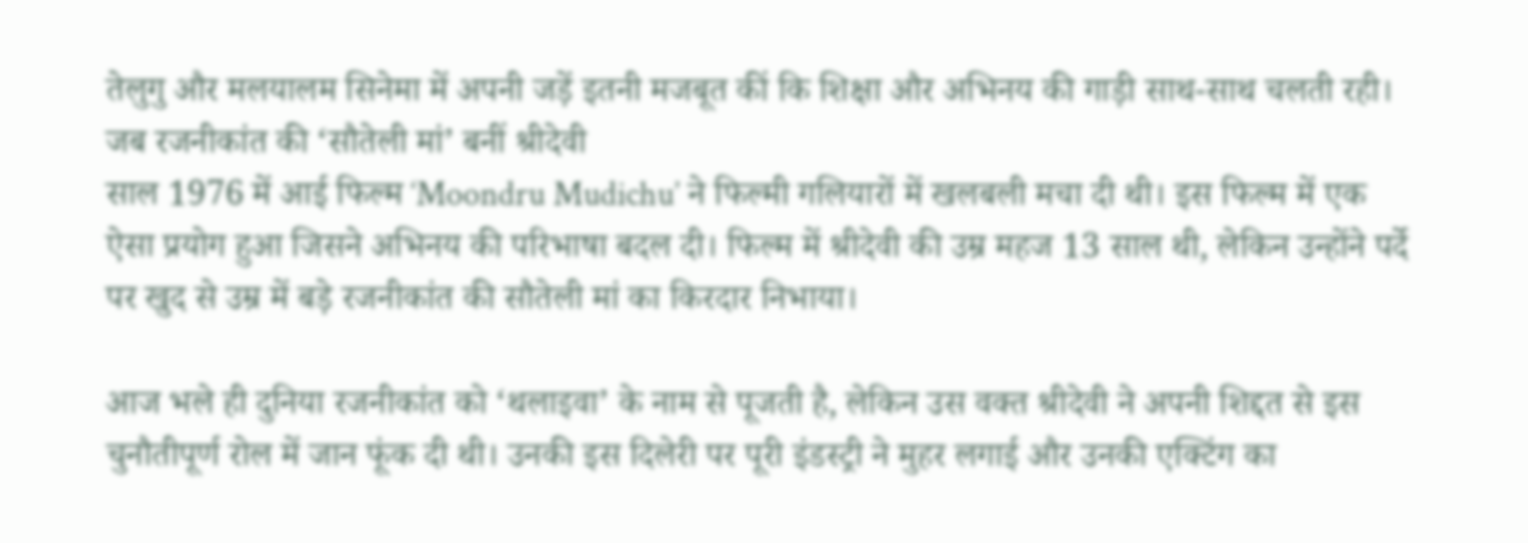तेलुगु और मलयालम सिनेमा में अपनी जड़ें इतनी मजबूत कीं कि शिक्षा और अभिनय की गाड़ी साथ-साथ चलती रही।
जब रजनीकांत की ‘सौतेली मां’ बनीं श्रीदेवी
साल 1976 में आई फिल्म ‘Moondru Mudichu’ ने फिल्मी गलियारों में खलबली मचा दी थी। इस फिल्म में एक ऐसा प्रयोग हुआ जिसने अभिनय की परिभाषा बदल दी। फिल्म में श्रीदेवी की उम्र महज 13 साल थी, लेकिन उन्होंने पर्दे पर खुद से उम्र में बड़े रजनीकांत की सौतेली मां का किरदार निभाया।

आज भले ही दुनिया रजनीकांत को ‘थलाइवा’ के नाम से पूजती है, लेकिन उस वक्त श्रीदेवी ने अपनी शिद्दत से इस चुनौतीपूर्ण रोल में जान फूंक दी थी। उनकी इस दिलेरी पर पूरी इंडस्ट्री ने मुहर लगाई और उनकी एक्टिंग का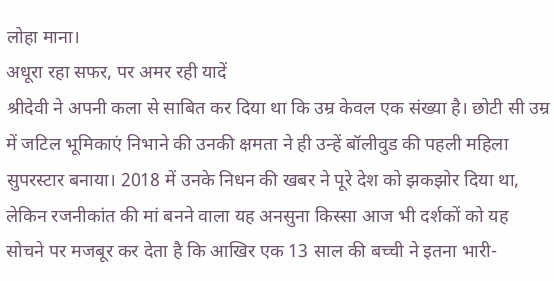लोहा माना।
अधूरा रहा सफर, पर अमर रही यादें
श्रीदेवी ने अपनी कला से साबित कर दिया था कि उम्र केवल एक संख्या है। छोटी सी उम्र में जटिल भूमिकाएं निभाने की उनकी क्षमता ने ही उन्हें बॉलीवुड की पहली महिला सुपरस्टार बनाया। 2018 में उनके निधन की खबर ने पूरे देश को झकझोर दिया था, लेकिन रजनीकांत की मां बनने वाला यह अनसुना किस्सा आज भी दर्शकों को यह सोचने पर मजबूर कर देता है कि आखिर एक 13 साल की बच्ची ने इतना भारी-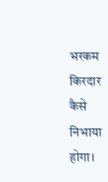भरकम किरदार कैसे निभाया होगा।